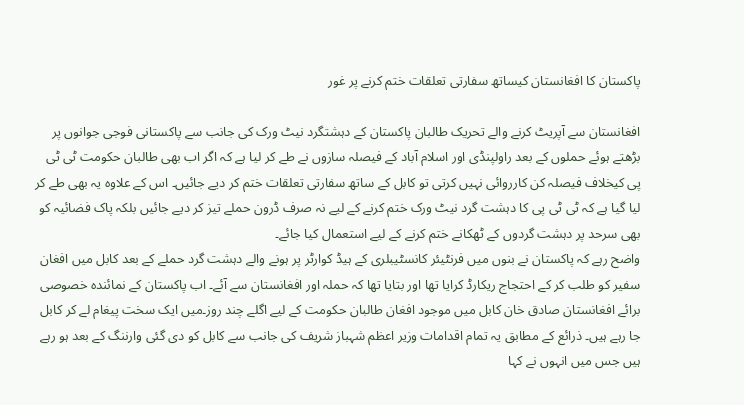پاکستان کا افغانستان کیساتھ سفارتی تعلقات ختم کرنے پر غور

افغانستان سے آپریٹ کرنے والے تحریک طالبان پاکستان کے دہشتگرد نیٹ ورک کی جانب سے پاکستانی فوجی جوانوں پر بڑھتے ہوئے حملوں کے بعد راولپنڈی اور اسلام آباد کے فیصلہ سازوں نے طے کر لیا ہے کہ اگر اب بھی طالبان حکومت ٹی ٹی پی کیخلاف فیصلہ کن کارروائی نہیں کرتی تو کابل کے ساتھ سفارتی تعلقات ختم کر دیے جائیں۔ اس کے علاوہ یہ بھی طے کر لیا گیا ہے کہ ٹی ٹی پی کا دہشت گرد نیٹ ورک ختم کرنے کے لیے نہ صرف ڈرون حملے تیز کر دیے جائیں بلکہ پاک فضائیہ کو بھی سرحد پر دہشت گردوں کے ٹھکانے ختم کرنے کے لیے استعمال کیا جائے۔
واضح رہے کہ پاکستان نے بنوں میں فرنٹیئر کانسٹیبلری کے ہیڈ کوارٹر پر ہونے والے دہشت گرد حملے کے بعد کابل میں افغان سفیر کو طلب کر کے احتجاج ریکارڈ کرایا تھا اور بتایا تھا کہ حملہ اور افغانستان سے آئے۔ اب پاکستان کے نمائندہ خصوصی برائے افغانستان صادق خان کابل میں موجود افغان طالبان حکومت کے لیے اگلے چند روز۔میں ایک سخت پیغام لے کر کابل جا رہے ہیں۔ ذرائع کے مطابق یہ تمام اقدامات وزیر اعظم شہباز شریف کی جانب سے کابل کو دی گئی وارننگ کے بعد ہو رہے ہیں جس میں انہوں نے کہا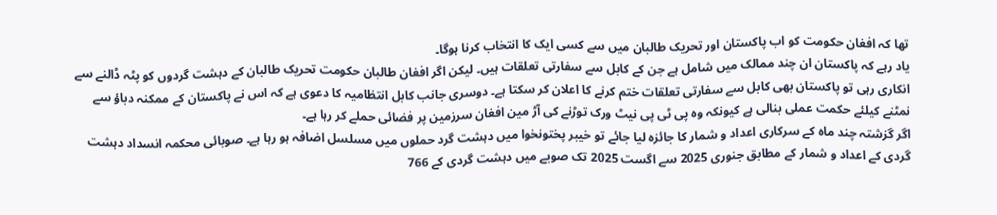تھا کہ افغان حکومت کو اب پاکستان اور تحریک طالبان میں سے کسی ایک کا انتخاب کرنا ہوگا۔
یاد رہے کہ پاکستان ان چند ممالک میں شامل ہے جن کے کابل سے سفارتی تعلقات ہیں۔ لیکن اگر افغان طالبان حکومت تحریک طالبان کے دہشت گردوں کو پٹہ ڈالنے سے انکاری رہی تو پاکستان بھی کابل سے سفارتی تعلقات ختم کرنے کا اعلان کر سکتا ہے۔ دوسری جانب کابل انتظامیہ کا دعوی ہے کہ اس نے پاکستان کے ممکنہ دباؤ سے نمٹنے کیلئے حکمت عملی بنالی ہے کیونکہ وہ پی ٹی پی نیٹ ورک توڑنے کی آڑ مین افغان سرزمین پر فضائی حملے کر رہا ہے۔
اگر گزشتہ چند ماہ کے سرکاری اعداد و شمار کا جائزہ لیا جائے تو خیبر پختونخوا میں دہشت گرد حملوں میں مسلسل اضافہ ہو رہا ہے۔ صوبائی محکمہ انسداد دہشت گردی کے اعداد و شمار کے مطابق جنوری 2025 سے اگست 2025 تک صوبے میں دہشت گردی کے 766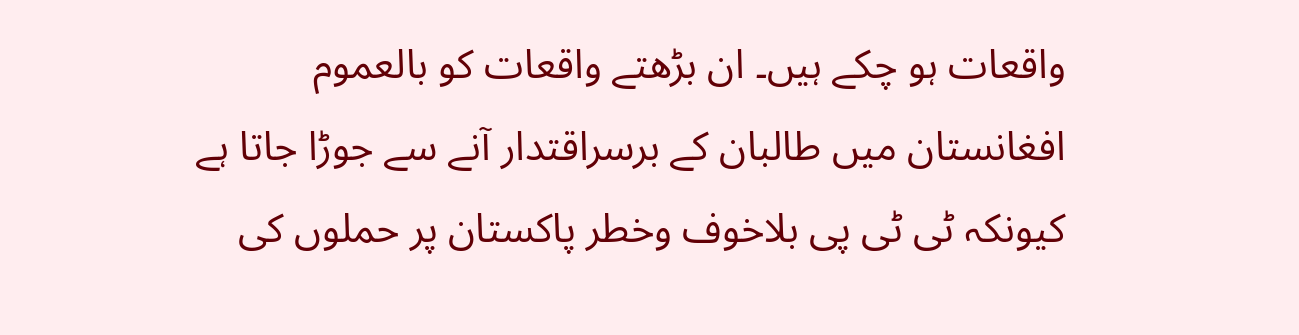واقعات ہو چکے ہیں۔ ان بڑھتے واقعات کو بالعموم افغانستان میں طالبان کے برسراقتدار آنے سے جوڑا جاتا ہے کیونکہ ٹی ٹی پی بلاخوف وخطر پاکستان پر حملوں کی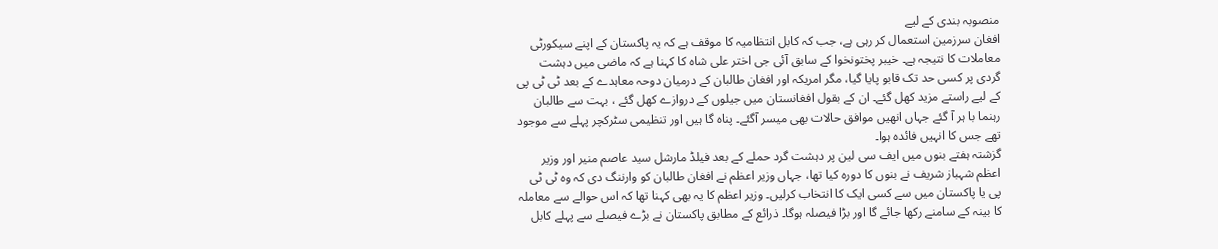منصوبہ بندی کے لیے
افغان سرزمین استعمال کر رہی ہے، جب کہ کابل انتظامیہ کا موقف ہے کہ یہ پاکستان کے اپنے سیکورٹی معاملات کا نتیجہ ہے۔ خیبر پختونخوا کے سابق آئی جی اختر علی شاہ کا کہنا ہے کہ ماضی میں دہشت گردی پر کسی حد تک قابو پایا گیا، مگر امریکہ اور افغان طالبان کے درمیان دوحہ معاہدے کے بعد ٹی ٹی پی کے لیے راستے مزید کھل گئے۔ ان کے بقول افغانستان میں جیلوں کے دروازے کھل گئے ، بہت سے طالبان رہنما با ہر آ گئے جہاں انھیں موافق حالات بھی میسر آگئے۔ پناہ گا ہیں اور تنظیمی سٹرکچر پہلے سے موجود تھے جس کا انہیں فائدہ ہوا۔
گزشتہ ہفتے بنوں میں ایف سی لین پر دہشت گرد حملے کے بعد فیلڈ مارشل سید عاصم منیر اور وزیر اعظم شہباز شریف نے بنوں کا دورہ کیا تھا، جہاں وزیر اعظم نے افغان طالبان کو وارننگ دی کہ وہ ٹی ٹی پی یا پاکستان میں سے کسی ایک کا انتخاب کرلیں۔ وزیر اعظم کا یہ بھی کہنا تھا کہ اس حوالے سے معاملہ کا بینہ کے سامنے رکھا جائے گا اور بڑا فیصلہ ہوگا۔ ذرائع کے مطابق پاکستان نے بڑے فیصلے سے پہلے کابل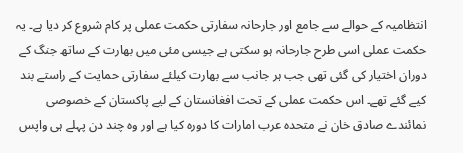انتظامیہ کے حوالے سے جامع اور جارحانہ سفارتی حکمت عملی پر کام شروع کر دیا ہے۔ یہ حکمت عملی اسی طرح جارحانہ ہو سکتی ہے جیسی مئی میں بھارت کے ساتھ جنگ کے دوران اختیار کی گئی تھی جب ہر جانب سے بھارت کیلئے سفارتی حمایت کے راستے بند کیے گئے تھے۔ اس حکمت عملی کے تحت افغانستان کے لیے پاکستان کے خصوصی نمائندے صادق خان نے متحدہ عرب امارات کا دورہ کیا ہے اور وہ چند دن پہلے ہی واپس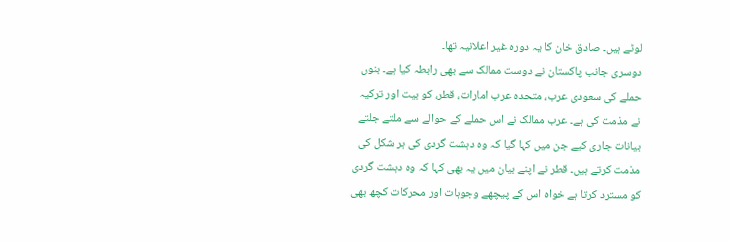لوٹے ہیں۔ صادق خان کا یہ دورہ غیر اعلانیہ تھا۔
دوسری جانب پاکستان نے دوست ممالک سے بھی رابطہ کیا ہے۔ بنوں حملے کی سعودی عرب، متحدہ عرب امارات، قطر، کو بیت اور ترکیہ نے مذمت کی ہے۔ عرب ممالک نے اس حملے کے حوالے سے ملتے جلتے بیانات جاری کیے جن میں کہا گیا کہ وہ دہشت گردی کی ہر شکل کی مذمت کرتے ہیں۔ قطر نے اپنے بیان میں یہ بھی کہا کہ وہ دہشت گردی کو مسترد کرتا ہے خواہ اس کے پیچھے وجوہات اور محرکات کچھ بھی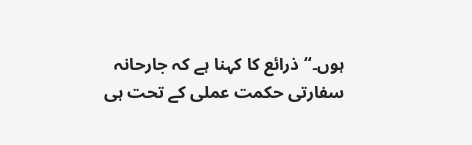ہوں۔“ ذرائع کا کہنا ہے کہ جارحانہ سفارتی حکمت عملی کے تحت ہی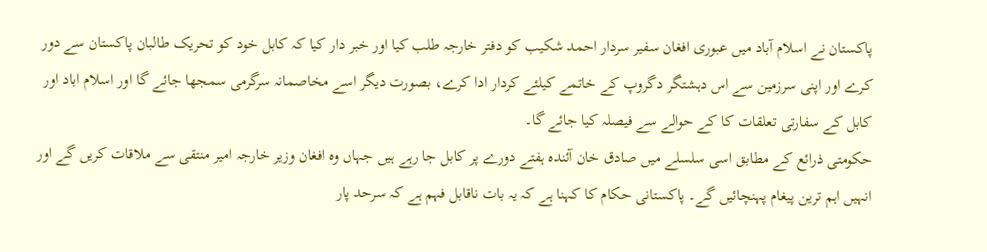پاکستان نے اسلام آباد میں عبوری افغان سفیر سردار احمد شکیب کو دفتر خارجہ طلب کیا اور خبر دار کیا کہ کابل خود کو تحریک طالبان پاکستان سے دور کرے اور اپنی سرزمین سے اس دہشتگر دگروپ کے خاتمے کیلئے کردار ادا کرے، بصورت دیگر اسے مخاصمانہ سرگرمی سمجھا جائے گا اور اسلام اباد اور کابل کے سفارتی تعلقات کا کے حوالے سے فیصلہ کیا جائے گا۔
حکومتی ذرائع کے مطابق اسی سلسلے میں صادق خان آئندہ ہفتے دورے پر کابل جا رہے ہیں جہاں وہ افغان وزیر خارجہ امیر منتقی سے ملاقات کریں گے اور انہیں اہم ترین پیغام پہنچائیں گے۔ پاکستانی حکام کا کہنا ہے کہ یہ بات ناقابل فہم ہے کہ سرحد پار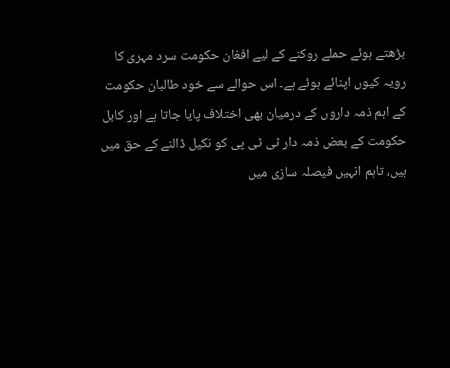بڑھتے ہوئے حملے روکنے کے لیے افغان حکومت سرد مہری کا رویہ کیوں اپنائے ہوئے ہے۔ اس حوالے سے خود طالبان حکومت کے اہم ذمہ داروں کے درمیان بھی اختلاف پایا جاتا ہے اور کابل حکومت کے بعض ذمہ دار ٹی ٹی پی کو نکیل ڈالنے کے حق میں ہیں، تاہم انہیں فیصلہ سازی میں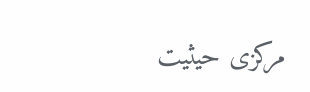مرکزی حیثیت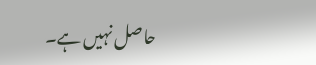حاصل نہیں ہے۔